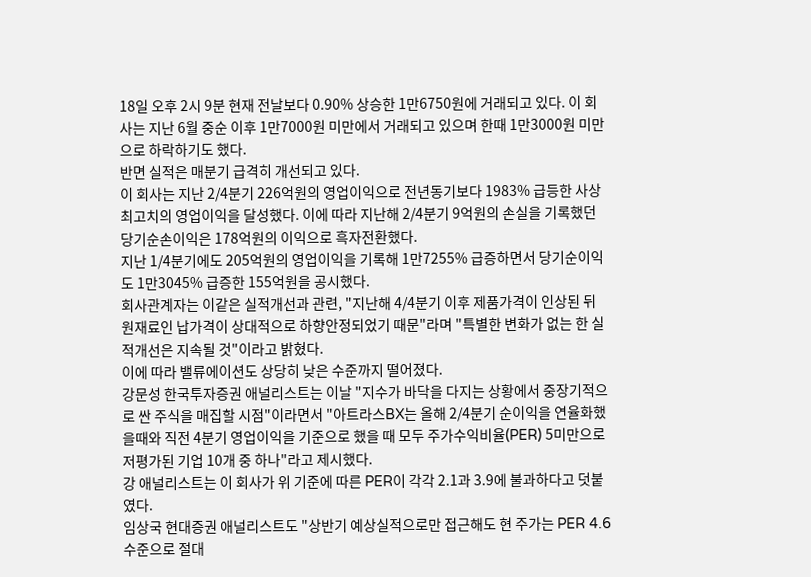18일 오후 2시 9분 현재 전날보다 0.90% 상승한 1만6750원에 거래되고 있다. 이 회사는 지난 6월 중순 이후 1만7000원 미만에서 거래되고 있으며 한때 1만3000원 미만으로 하락하기도 했다.
반면 실적은 매분기 급격히 개선되고 있다.
이 회사는 지난 2/4분기 226억원의 영업이익으로 전년동기보다 1983% 급등한 사상 최고치의 영업이익을 달성했다. 이에 따라 지난해 2/4분기 9억원의 손실을 기록했던 당기순손이익은 178억원의 이익으로 흑자전환했다.
지난 1/4분기에도 205억원의 영업이익을 기록해 1만7255% 급증하면서 당기순이익도 1만3045% 급증한 155억원을 공시했다.
회사관계자는 이같은 실적개선과 관련, "지난해 4/4분기 이후 제품가격이 인상된 뒤 원재료인 납가격이 상대적으로 하향안정되었기 때문"라며 "특별한 변화가 없는 한 실적개선은 지속될 것"이라고 밝혔다.
이에 따라 밸류에이션도 상당히 낮은 수준까지 떨어졌다.
강문성 한국투자증권 애널리스트는 이날 "지수가 바닥을 다지는 상황에서 중장기적으로 싼 주식을 매집할 시점"이라면서 "아트라스BX는 올해 2/4분기 순이익을 연율화했을때와 직전 4분기 영업이익을 기준으로 했을 때 모두 주가수익비율(PER) 5미만으로 저평가된 기업 10개 중 하나"라고 제시했다.
강 애널리스트는 이 회사가 위 기준에 따른 PER이 각각 2.1과 3.9에 불과하다고 덧붙였다.
임상국 현대증권 애널리스트도 "상반기 예상실적으로만 접근해도 현 주가는 PER 4.6 수준으로 절대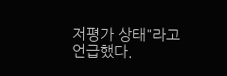저평가 상태"라고 언급했다.